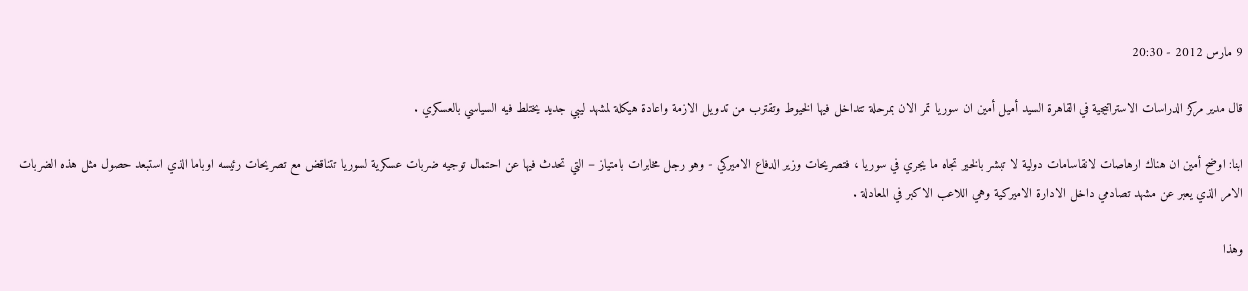9 مارس 2012 - 20:30

قال مدير مركز الدراسات الاستراتيجية في القاهرة السيد أميل أمين ان سوريا تمر الان بمرحلة تتداخل فيها الخيوط وتقترب من تدويل الازمة واعادة هيكلة لمشهد ليبي جديد يختلط فيه السياسي بالعسكري .

ابنا: اوضح أمين ان هناك ارهاصات لانقاسامات دولية لا تبشر بالخير تجاه ما يجري في سوريا ، فتصريحات وزير الدفاع الاميركي - وهو رجل مخابرات بامتياز – التي تحدث فيها عن احتمال توجيه ضربات عسكرية لسوريا تتناقض مع تصريحات رئيسه اوباما الذي استبعد حصول مثل هذه الضربات الامر الذي يعبر عن مشهد تصادمي داخل الادارة الاميركية وهي اللاعب الاكبر في المعادلة .

وهذا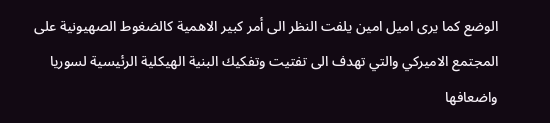الوضع كما يرى اميل امين يلفت النظر الى أمر كبير الاهمية كالضغوط الصهيونية على المجتمع الاميركي والتي تهدف الى تفتيت وتفكيك البنية الهيكلية الرئيسية لسوريا واضعافها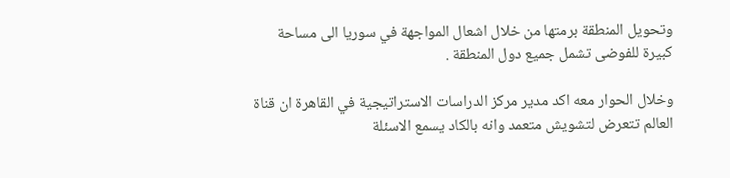وتحويل المنطقة برمتها من خلال اشعال المواجهة في سوريا الى مساحة كبيرة للفوضى تشمل جميع دول المنطقة .

وخلال الحوار معه اكد مدير مركز الدراسات الاستراتيجية في القاهرة ان قناة العالم تتعرض لتشويش متعمد وانه بالكاد يسمع الاسئلة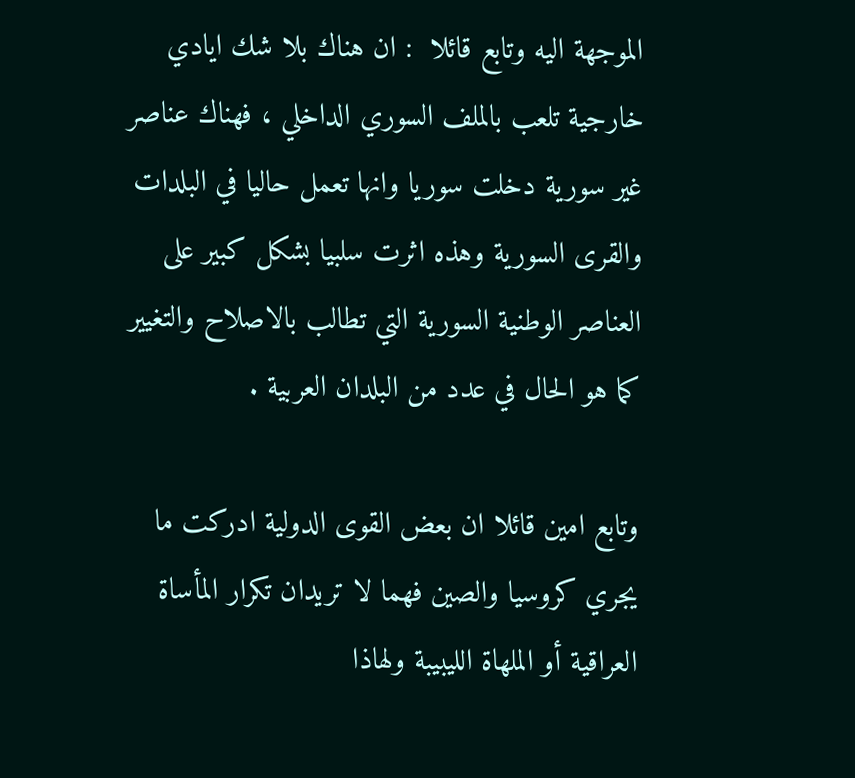الموجهة اليه وتابع قائلا  : ان هناك بلا شك ايادي خارجية تلعب بالملف السوري الداخلي ، فهناك عناصر غير سورية دخلت سوريا وانها تعمل حاليا في البلدات والقرى السورية وهذه اثرت سلبيا بشكل كبير على العناصر الوطنية السورية التي تطالب بالاصلاح والتغيير كما هو الحال في عدد من البلدان العربية .

وتابع امين قائلا ان بعض القوى الدولية ادركت ما يجري كروسيا والصين فهما لا تريدان تكرار المأساة العراقية أو الملهاة الليبيبة ولهاذا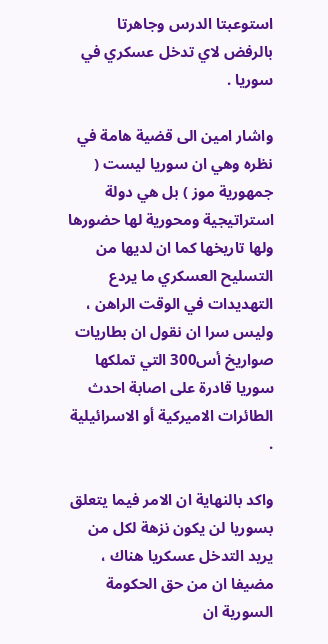استوعبتا الدرس وجاهرتا بالرفض لاي تدخل عسكري في سوريا .

واشار امين الى قضية هامة في نظره وهي ان سوريا ليست ( جمهورية موز ) بل هي دولة استراتيجية ومحورية لها حضورها ولها تاريخها كما ان لديها من التسليح العسكري ما يردع التهديدات في الوقت الراهن ، وليس سرا ان نقول ان بطاريات صواريخ أس300 التي تملكها سوريا قادرة على اصابة احدث الطائرات الاميركية أو الاسرائيلية .

واكد بالنهاية ان الامر فيما يتعلق بسوريا لن يكون نزهة لكل من يريد التدخل عسكريا هناك ، مضيفا ان من حق الحكومة السورية ان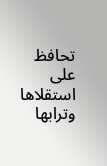تحافظ على استقلاها وترابها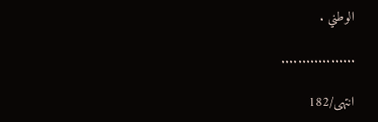الوطني .

..................

انتهی/182